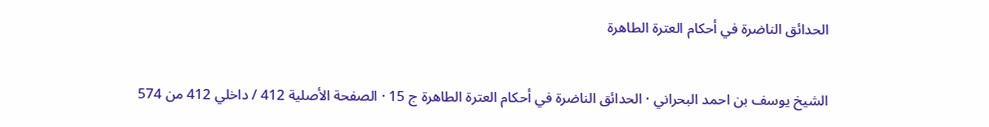الحدائق الناضرة في أحكام العترة الطاهرة

الشيخ يوسف بن احمد البحراني · الحدائق الناضرة في أحكام العترة الطاهرة ج 15 · الصفحة الأصلية 412 / داخلي 412 من 574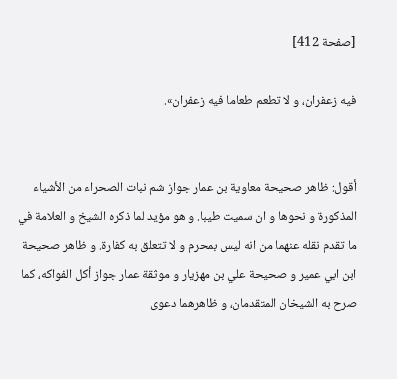[صفحة 412]

فيه زعفران، و لا تطعم طعاما فيه زعفران».


أقول: ظاهر صحيحة معاوية بن عمار جواز شم نبات الصحراء من الأشياء المذكورة و نحوها و ان سميت طيبا. و هو مؤيد لما ذكره الشيخ و العلامة في ما تقدم نقله عنهما من انه ليس بمحرم و لا تتعلق به كفارة. و ظاهر صحيحة ابن ابي عمير و صحيحة علي بن مهزيار و موثقة عمار جواز أكل الفواكه، كما صرح به الشيخان المتقدمان، و ظاهرهما دعوى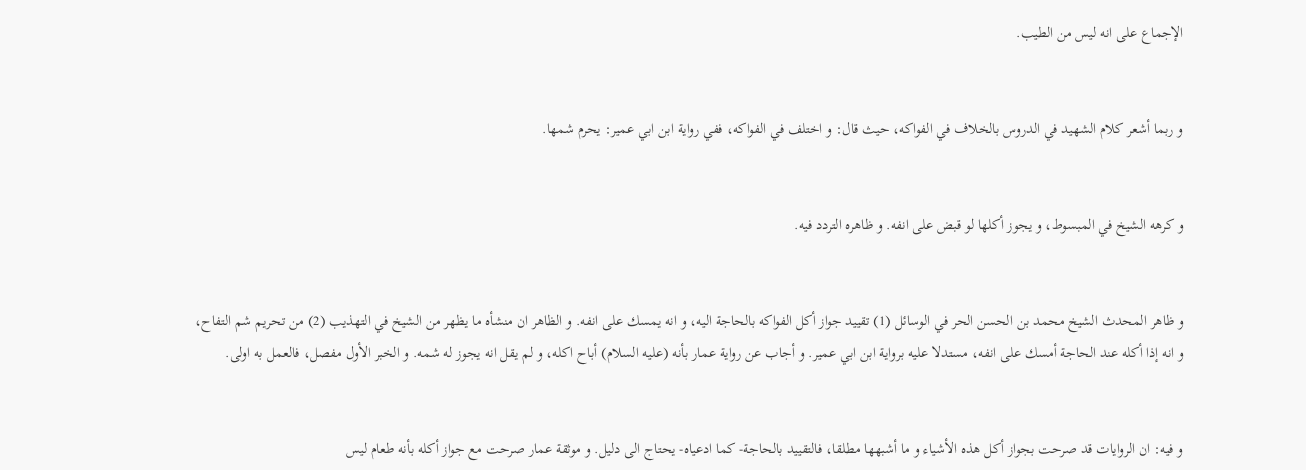الإجماع على انه ليس من الطيب.


و ربما أشعر كلام الشهيد في الدروس بالخلاف في الفواكه، حيث قال: و اختلف في الفواكه، ففي رواية ابن ابي عمير: يحرم شمها.


و كرهه الشيخ في المبسوط، و يجوز أكلها لو قبض على انفه. و ظاهره التردد فيه.


و ظاهر المحدث الشيخ محمد بن الحسن الحر في الوسائل (1) تقييد جواز أكل الفواكه بالحاجة اليه، و انه يمسك على انفه. و الظاهر ان منشأه ما يظهر من الشيخ في التهذيب (2) من تحريم شم التفاح، و انه إذا أكله عند الحاجة أمسك على انفه، مستدلا عليه برواية ابن ابي عمير. و أجاب عن رواية عمار بأنه (عليه السلام) أباح اكله، و لم يقل انه يجوز له شمه. و الخبر الأول مفصل، فالعمل به اولى.


و فيه: ان الروايات قد صرحت بجواز أكل هذه الأشياء و ما أشبهها مطلقا، فالتقييد بالحاجة- كما ادعياه- يحتاج الى دليل. و موثقة عمار صرحت مع جواز أكله بأنه طعام ليس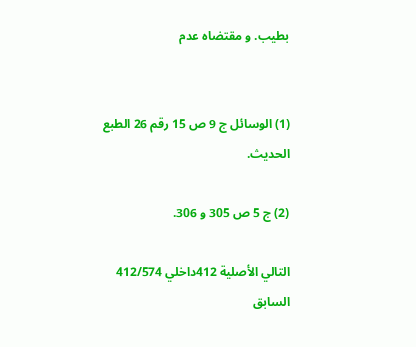بطيب. و مقتضاه عدم


(1) الوسائل ج 9 ص 15 رقم 26 الطبع الحديث.

(2) ج 5 ص 305 و 306.

التالي الأصلية 412داخلي 412/574 السابق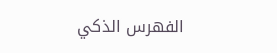الفهرس الذكي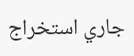جاري استخراج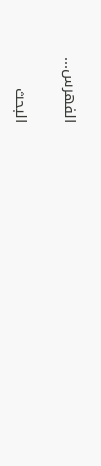الفهرس...

البحث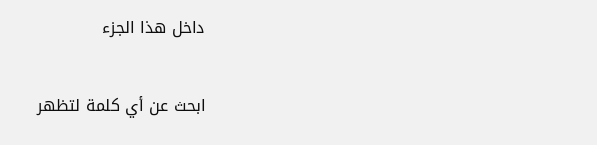داخل هذا الجزء

ابحث عن أي كلمة لتظهر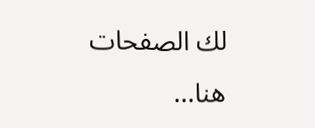لك الصفحات هنا...